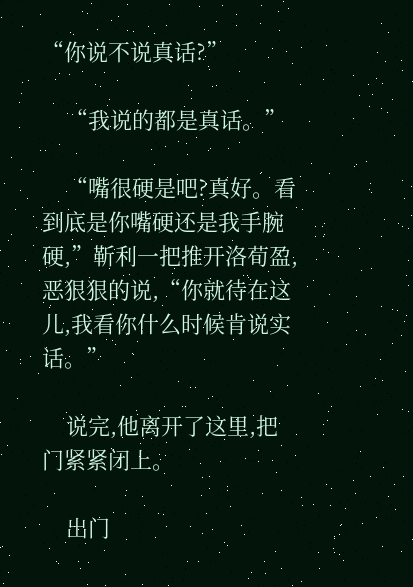“你说不说真话?”

    “我说的都是真话。”

    “嘴很硬是吧?真好。看到底是你嘴硬还是我手腕硬,”靳利一把推开洛荀盈,恶狠狠的说,“你就待在这儿,我看你什么时候肯说实话。”

    说完,他离开了这里,把门紧紧闭上。

    出门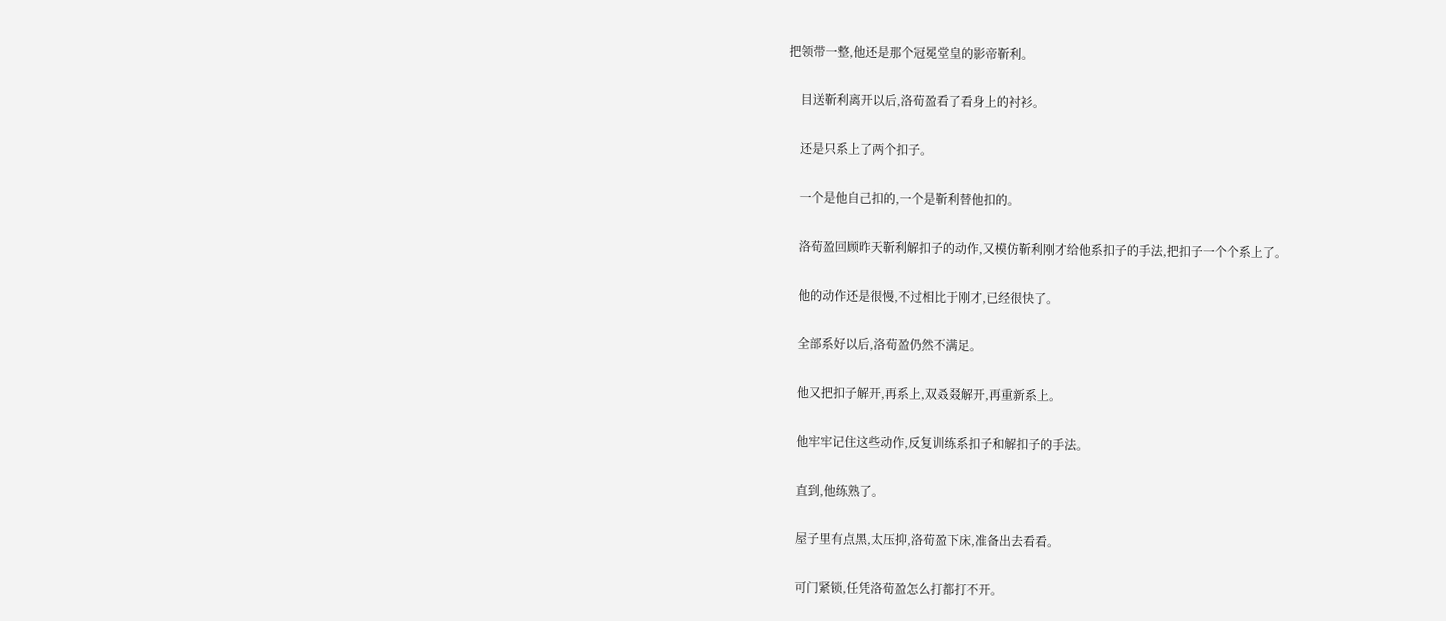把领带一整,他还是那个冠冕堂皇的影帝靳利。

    目送靳利离开以后,洛荀盈看了看身上的衬衫。

    还是只系上了两个扣子。

    一个是他自己扣的,一个是靳利替他扣的。

    洛荀盈回顾昨天靳利解扣子的动作,又模仿靳利刚才给他系扣子的手法,把扣子一个个系上了。

    他的动作还是很慢,不过相比于刚才,已经很快了。

    全部系好以后,洛荀盈仍然不满足。

    他又把扣子解开,再系上,双叒叕解开,再重新系上。

    他牢牢记住这些动作,反复训练系扣子和解扣子的手法。

    直到,他练熟了。

    屋子里有点黑,太压抑,洛荀盈下床,准备出去看看。

    可门紧锁,任凭洛荀盈怎么打都打不开。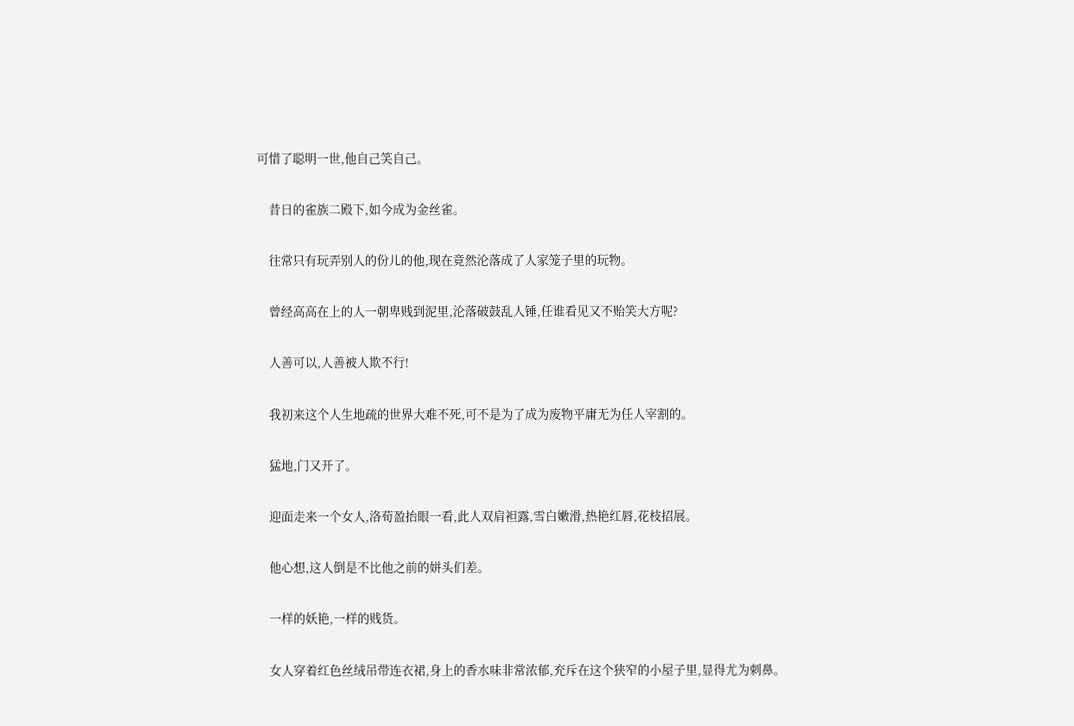可惜了聪明一世,他自己笑自己。

    昔日的雀族二殿下,如今成为金丝雀。

    往常只有玩弄别人的份儿的他,现在竟然沦落成了人家笼子里的玩物。

    曾经高高在上的人一朝卑贱到泥里,沦落破鼓乱人锤,任谁看见又不贻笑大方呢?

    人善可以,人善被人欺不行!

    我初来这个人生地疏的世界大难不死,可不是为了成为废物平庸无为任人宰割的。

    猛地,门又开了。

    迎面走来一个女人,洛荀盈抬眼一看,此人双肩袒露,雪白嫩滑,热艳红唇,花枝招展。

    他心想,这人倒是不比他之前的姘头们差。

    一样的妖艳,一样的贱货。

    女人穿着红色丝绒吊带连衣裙,身上的香水味非常浓郁,充斥在这个狭窄的小屋子里,显得尤为刺鼻。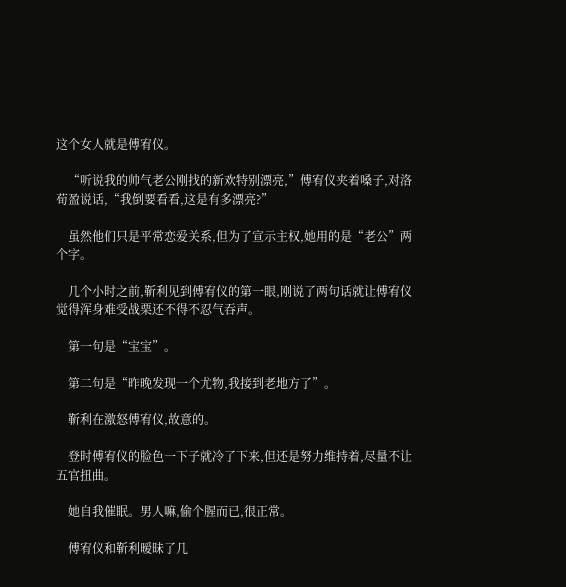这个女人就是傅宥仪。

    “听说我的帅气老公刚找的新欢特别漂亮,”傅宥仪夹着嗓子,对洛荀盈说话,“我倒要看看,这是有多漂亮?”

    虽然他们只是平常恋爱关系,但为了宣示主权,她用的是“老公”两个字。

    几个小时之前,靳利见到傅宥仪的第一眼,刚说了两句话就让傅宥仪觉得浑身难受战栗还不得不忍气吞声。

    第一句是“宝宝”。

    第二句是“昨晚发现一个尤物,我接到老地方了”。

    靳利在激怒傅宥仪,故意的。

    登时傅宥仪的脸色一下子就冷了下来,但还是努力维持着,尽量不让五官扭曲。

    她自我催眠。男人嘛,偷个腥而已,很正常。

    傅宥仪和靳利暧昧了几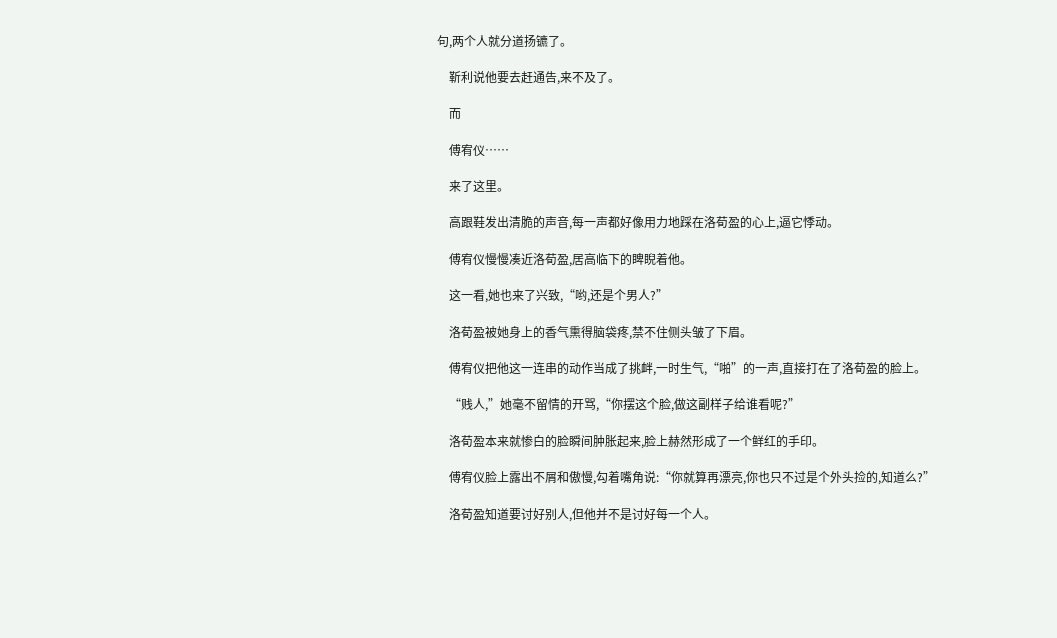句,两个人就分道扬镳了。

    靳利说他要去赶通告,来不及了。

    而

    傅宥仪……

    来了这里。

    高跟鞋发出清脆的声音,每一声都好像用力地踩在洛荀盈的心上,逼它悸动。

    傅宥仪慢慢凑近洛荀盈,居高临下的睥睨着他。

    这一看,她也来了兴致,“哟,还是个男人?”

    洛荀盈被她身上的香气熏得脑袋疼,禁不住侧头皱了下眉。

    傅宥仪把他这一连串的动作当成了挑衅,一时生气,“啪”的一声,直接打在了洛荀盈的脸上。

    “贱人,”她毫不留情的开骂,“你摆这个脸,做这副样子给谁看呢?”

    洛荀盈本来就惨白的脸瞬间肿胀起来,脸上赫然形成了一个鲜红的手印。

    傅宥仪脸上露出不屑和傲慢,勾着嘴角说:“你就算再漂亮,你也只不过是个外头捡的,知道么?”

    洛荀盈知道要讨好别人,但他并不是讨好每一个人。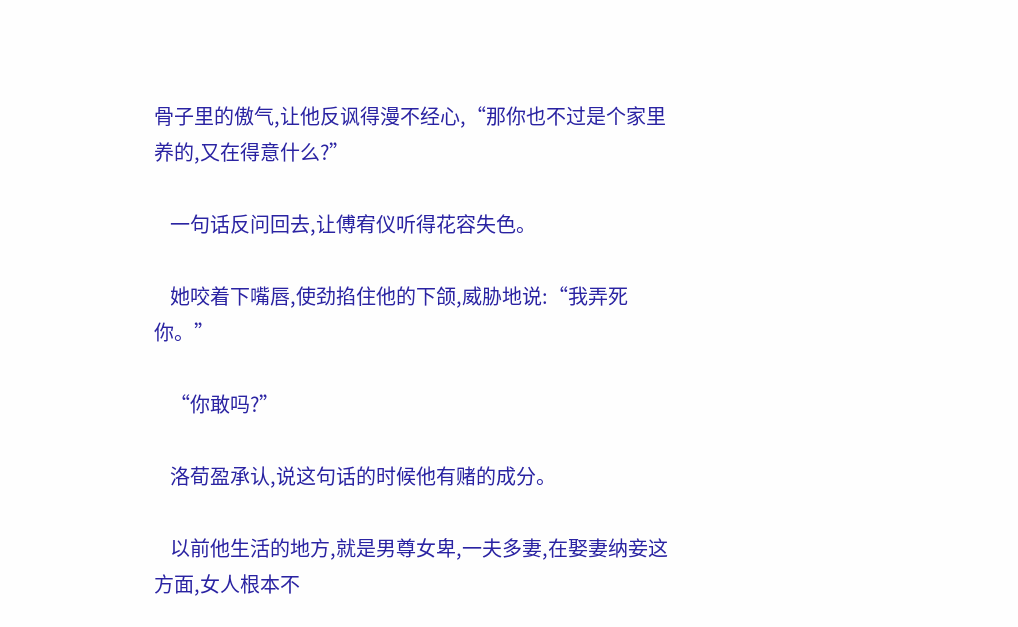骨子里的傲气,让他反讽得漫不经心,“那你也不过是个家里养的,又在得意什么?”

    一句话反问回去,让傅宥仪听得花容失色。

    她咬着下嘴唇,使劲掐住他的下颌,威胁地说:“我弄死你。”

    “你敢吗?”

    洛荀盈承认,说这句话的时候他有赌的成分。

    以前他生活的地方,就是男尊女卑,一夫多妻,在娶妻纳妾这方面,女人根本不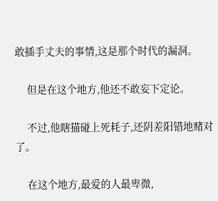敢插手丈夫的事情,这是那个时代的漏洞。

    但是在这个地方,他还不敢妄下定论。

    不过,他瞎猫碰上死耗子,还阴差阳错地赌对了。

    在这个地方,最爱的人最卑微,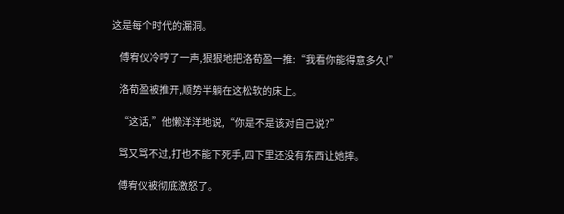这是每个时代的漏洞。

    傅宥仪冷哼了一声,狠狠地把洛荀盈一推:“我看你能得意多久!”

    洛荀盈被推开,顺势半躺在这松软的床上。

    “这话,”他懒洋洋地说,“你是不是该对自己说?”

    骂又骂不过,打也不能下死手,四下里还没有东西让她摔。

    傅宥仪被彻底激怒了。